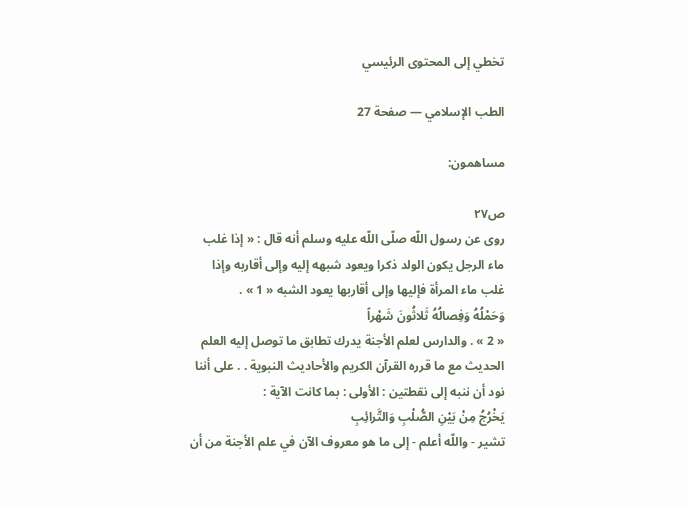تخطي إلى المحتوى الرئيسي

الطب الإسلامي — صفحة 27

مساهمون:

ص٢٧
روى عن رسول اللّه صلّى اللّه عليه وسلم أنه قال : « إذا غلب ماء الرجل يكون الولد ذكرا ويعود شبهه إليه وإلى أقاربه وإذا غلب ماء المرأة فإليها وإلى أقاربها يعود الشبه « 1 » .
وَحَمْلُهُ وَفِصالُهُ ثَلاثُونَ شَهْراً
« 2 » . والدارس لعلم الأجنة يدرك تطابق ما توصل إليه العلم الحديث مع ما قرره القرآن الكريم والأحاديث النبوية . . على أننا نود أن ننبه إلى نقطتين : الأولى : بما كانت الآية :
يَخْرُجُ مِنْ بَيْنِ الصُّلْبِ وَالتَّرائِبِ
تشير - واللّه أعلم - إلى ما هو معروف الآن في علم الأجنة من أن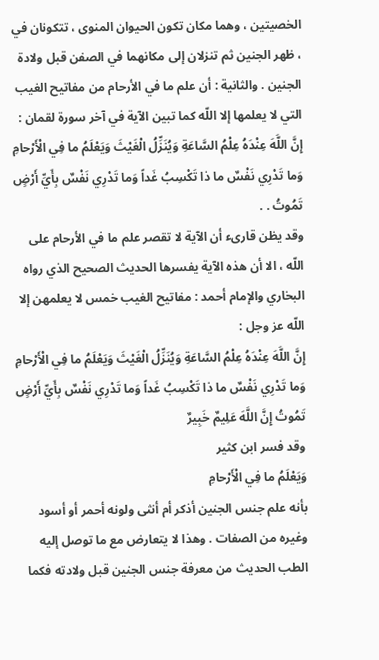الخصيتين ، وهما مكان تكون الحيوان المنوى ، تتكونان في ، ظهر الجنين ثم تنزلان إلى مكانهما في الصفن قبل ولادة الجنين . والثانية : أن علم ما في الأرحام من مفاتيح الغيب التي لا يعلمها إلا اللّه كما تبين الآية في آخر سورة لقمان :
إِنَّ اللَّهَ عِنْدَهُ عِلْمُ السَّاعَةِ وَيُنَزِّلُ الْغَيْثَ وَيَعْلَمُ ما فِي الْأَرْحامِ وَما تَدْرِي نَفْسٌ ما ذا تَكْسِبُ غَداً وَما تَدْرِي نَفْسٌ بِأَيِّ أَرْضٍ تَمُوتُ . .
وقد يظن قارىء أن الآية لا تقصر علم ما في الأرحام على اللّه ، الا أن هذه الآية يفسرها الحديث الصحيح الذي رواه البخاري والإمام أحمد : مفاتيح الغيب خمس لا يعلمهن إلا اللّه عز وجل :
إِنَّ اللَّهَ عِنْدَهُ عِلْمُ السَّاعَةِ وَيُنَزِّلُ الْغَيْثَ وَيَعْلَمُ ما فِي الْأَرْحامِ وَما تَدْرِي نَفْسٌ ما ذا تَكْسِبُ غَداً وَما تَدْرِي نَفْسٌ بِأَيِّ أَرْضٍ تَمُوتُ إِنَّ اللَّهَ عَلِيمٌ خَبِيرٌ
وقد فسر ابن كثير
وَيَعْلَمُ ما فِي الْأَرْحامِ
بأنه علم جنس الجنين أذكر أم أنثى ولونه أحمر أو أسود وغيره من الصفات . وهذا لا يتعارض مع ما توصل إليه الطب الحديث من معرفة جنس الجنين قبل ولادته فكما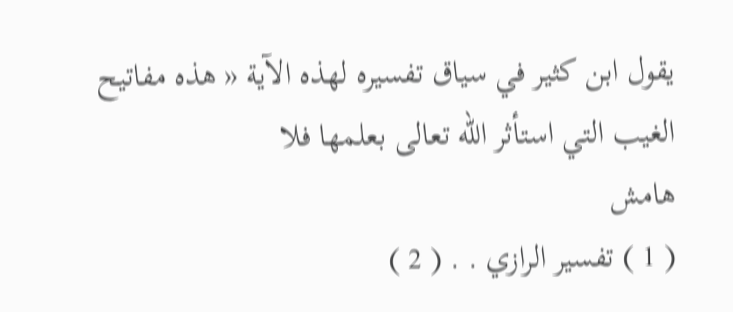يقول ابن كثير في سياق تفسيره لهذه الآية « هذه مفاتيح الغيب التي استأثر اللّه تعالى بعلمها فلا
هامش
( 1 ) تفسير الرازي . . ( 2 )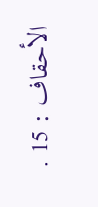الأحقاف : 15 .